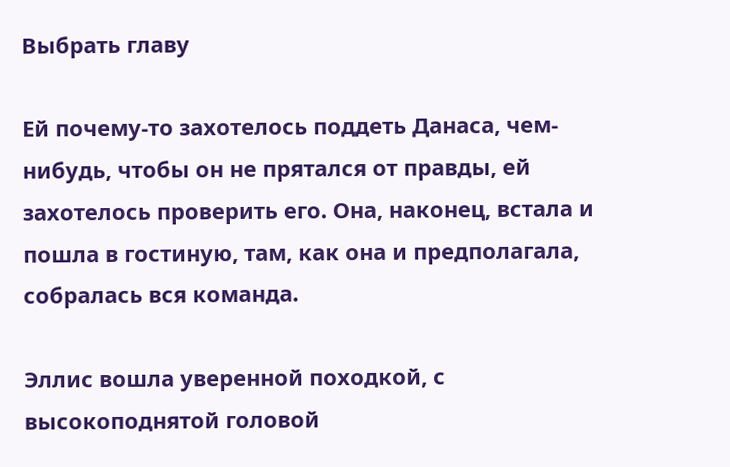Выбрать главу

Ей почему-то захотелось поддеть Данаса, чем-нибудь, чтобы он не прятался от правды, ей захотелось проверить его. Она, наконец, встала и пошла в гостиную, там, как она и предполагала, собралась вся команда.

Эллис вошла уверенной походкой, с высокоподнятой головой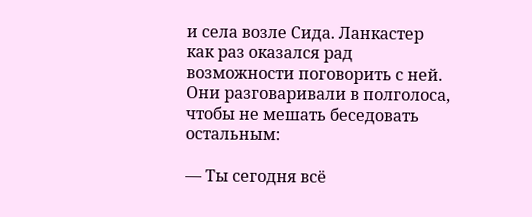и села возле Сида. Ланкастер как раз оказался рад возможности поговорить с ней. Они разговаривали в полголоса, чтобы не мешать беседовать остальным:

— Ты сегодня всё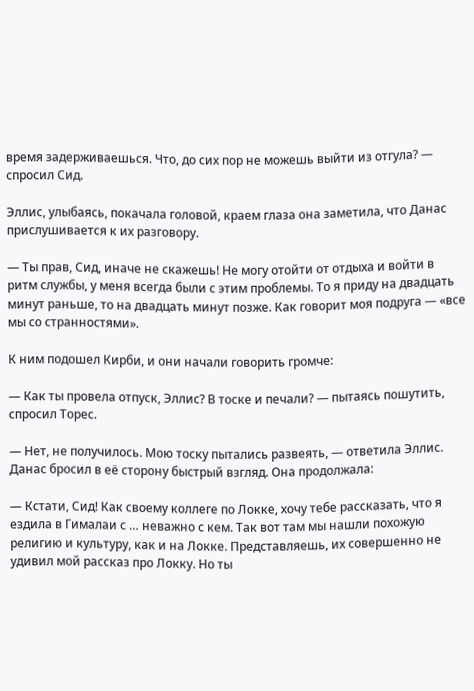время задерживаешься. Что, до сих пор не можешь выйти из отгула? — спросил Сид.

Эллис, улыбаясь, покачала головой, краем глаза она заметила, что Данас прислушивается к их разговору.

— Ты прав, Сид, иначе не скажешь! Не могу отойти от отдыха и войти в ритм службы, у меня всегда были с этим проблемы. То я приду на двадцать минут раньше, то на двадцать минут позже. Как говорит моя подруга — «все мы со странностями».

К ним подошел Кирби, и они начали говорить громче:

— Как ты провела отпуск, Эллис? В тоске и печали? — пытаясь пошутить, спросил Торес.

— Нет, не получилось. Мою тоску пытались развеять, — ответила Эллис. Данас бросил в её сторону быстрый взгляд. Она продолжала:

— Кстати, Сид! Как своему коллеге по Локке, хочу тебе рассказать, что я ездила в Гималаи с … неважно с кем. Так вот там мы нашли похожую религию и культуру, как и на Локке. Представляешь, их совершенно не удивил мой рассказ про Локку. Но ты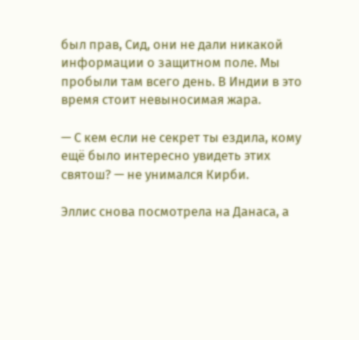был прав, Сид, они не дали никакой информации о защитном поле. Мы пробыли там всего день. В Индии в это время стоит невыносимая жара.

— С кем если не секрет ты ездила, кому ещё было интересно увидеть этих святош? — не унимался Кирби.

Эллис снова посмотрела на Данаса, а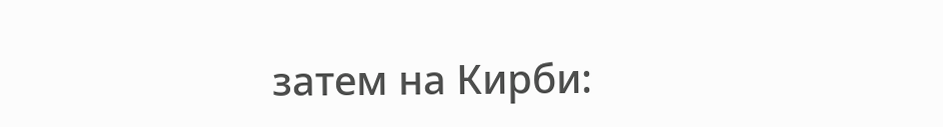затем на Кирби: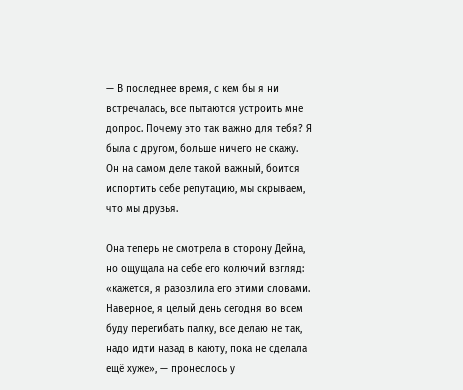— В последнее время, с кем бы я ни встречалась, все пытаются устроить мне допрос. Почему это так важно для тебя? Я была с другом, больше ничего не скажу. Он на самом деле такой важный, боится испортить себе репутацию, мы скрываем, что мы друзья.

Она теперь не смотрела в сторону Дейна, но ощущала на себе его колючий взгляд: «кажется, я разозлила его этими словами. Наверное, я целый день сегодня во всем буду перегибать палку, все делаю не так, надо идти назад в каюту, пока не сделала ещё хуже», — пронеслось у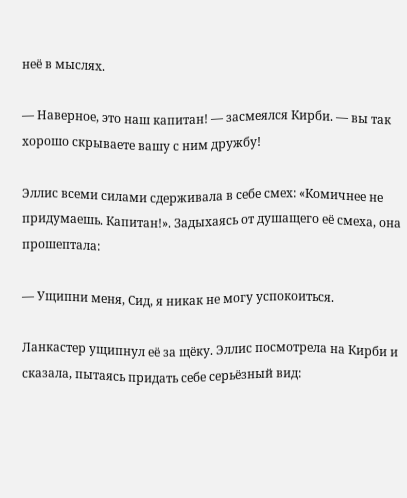неё в мыслях.

— Наверное, это наш капитан! — засмеялся Кирби. — вы так хорошо скрываете вашу с ним дружбу!

Эллис всеми силами сдерживала в себе смех: «Комичнее не придумаешь. Капитан!». Задыхаясь от душащего её смеха, она прошептала:

— Ущипни меня, Сид, я никак не могу успокоиться.

Ланкастер ущипнул её за щёку. Эллис посмотрела на Кирби и сказала, пытаясь придать себе серьёзный вид: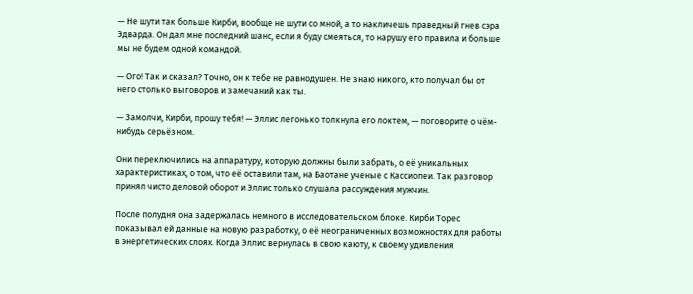— Не шути так больше Кирби, вообще не шути со мной, а то накличешь праведный гнев сэра Эдварда. Он дал мне последний шанс, если я буду смеяться, то нарушу его правила и больше мы не будем одной командой.

— Ого! Так и сказал? Точно, он к тебе не равнодушен. Не знаю никого, кто получал бы от него столько выговоров и замечаний как ты.

— Замолчи, Кирби, прошу тебя! — Эллис легонько толкнула его локтем, — поговорите о чём-нибудь серьёзном.

Они переключились на аппаратуру, которую должны были забрать, о её уникальных характеристиках, о том, что её оставили там, на Баотане ученые с Кассиопеи. Так разговор принял чисто деловой оборот и Эллис только слушала рассуждения мужчин.

После полудня она задержалась немного в исследовательском блоке. Кирби Торес показывал ей данные на новую разработку, о её неограниченных возможностях для работы в энергетических слоях. Когда Эллис вернулась в свою каюту, к своему удивления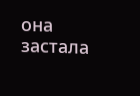она застала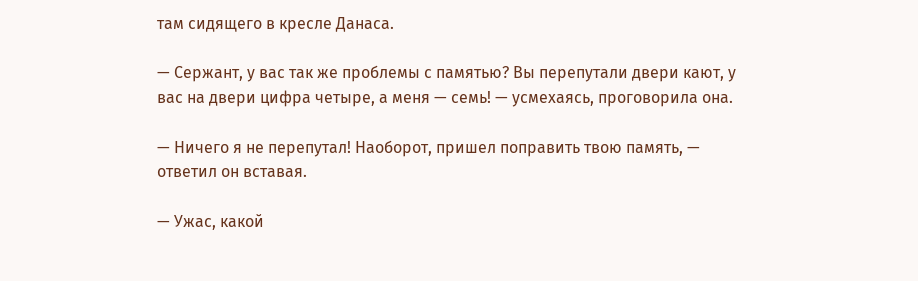там сидящего в кресле Данаса.

— Сержант, у вас так же проблемы с памятью? Вы перепутали двери кают, у вас на двери цифра четыре, а меня — семь! — усмехаясь, проговорила она.

— Ничего я не перепутал! Наоборот, пришел поправить твою память, — ответил он вставая.

— Ужас, какой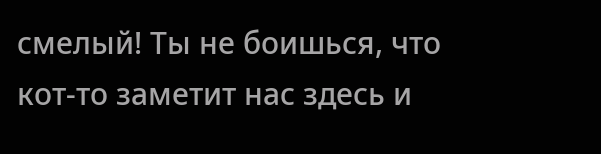смелый! Ты не боишься, что кот-то заметит нас здесь и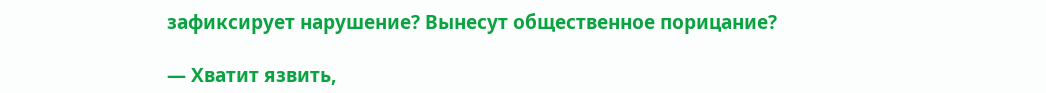зафиксирует нарушение? Вынесут общественное порицание?

— Хватит язвить,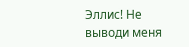Эллис! Не выводи меня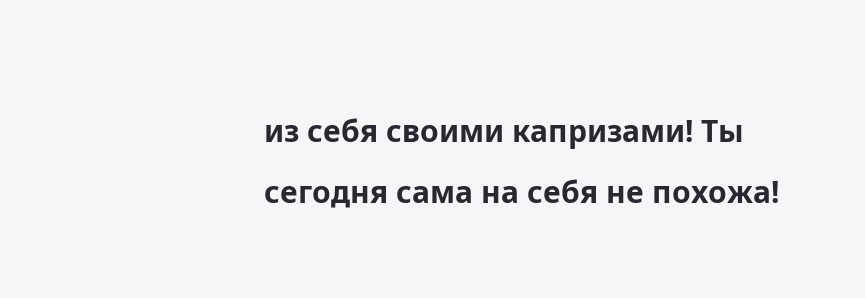из себя своими капризами! Ты сегодня сама на себя не похожа!